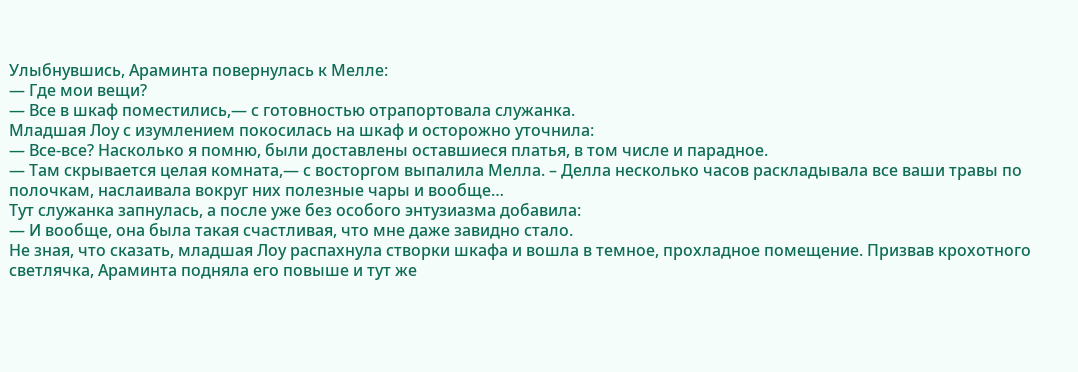Улыбнувшись, Араминта повернулась к Мелле:
— Где мои вещи?
— Все в шкаф поместились,— с готовностью отрапортовала служанка.
Младшая Лоу с изумлением покосилась на шкаф и осторожно уточнила:
— Все-все? Насколько я помню, были доставлены оставшиеся платья, в том числе и парадное.
— Там скрывается целая комната,— с восторгом выпалила Мелла. – Делла несколько часов раскладывала все ваши травы по полочкам, наслаивала вокруг них полезные чары и вообще…
Тут служанка запнулась, а после уже без особого энтузиазма добавила:
— И вообще, она была такая счастливая, что мне даже завидно стало.
Не зная, что сказать, младшая Лоу распахнула створки шкафа и вошла в темное, прохладное помещение. Призвав крохотного светлячка, Араминта подняла его повыше и тут же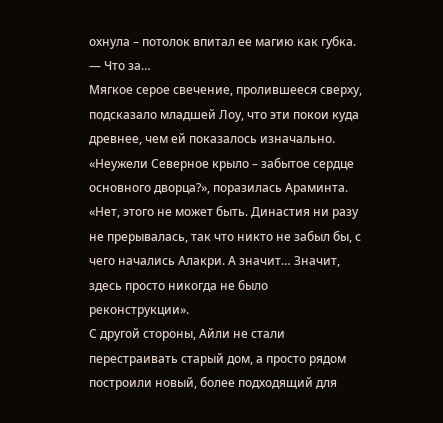охнула – потолок впитал ее магию как губка.
— Что за…
Мягкое серое свечение, пролившееся сверху, подсказало младшей Лоу, что эти покои куда древнее, чем ей показалось изначально.
«Неужели Северное крыло – забытое сердце основного дворца?», поразилась Араминта. «Нет, этого не может быть. Династия ни разу не прерывалась, так что никто не забыл бы, с чего начались Алакри. А значит… Значит, здесь просто никогда не было реконструкции».
С другой стороны, Айли не стали перестраивать старый дом, а просто рядом построили новый, более подходящий для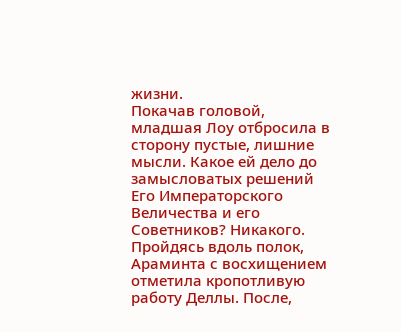жизни.
Покачав головой, младшая Лоу отбросила в сторону пустые, лишние мысли. Какое ей дело до замысловатых решений Его Императорского Величества и его Советников? Никакого.
Пройдясь вдоль полок, Араминта с восхищением отметила кропотливую работу Деллы. После,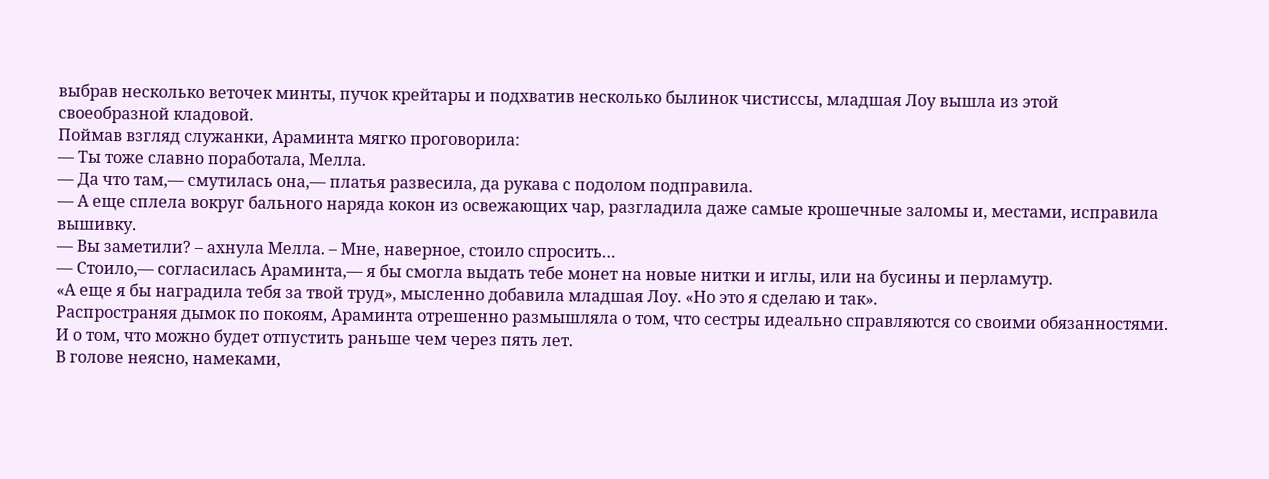выбрав несколько веточек минты, пучок крейтары и подхватив несколько былинок чистиссы, младшая Лоу вышла из этой своеобразной кладовой.
Поймав взгляд служанки, Араминта мягко проговорила:
— Ты тоже славно поработала, Мелла.
— Да что там,— смутилась она,— платья развесила, да рукава с подолом подправила.
— А еще сплела вокруг бального наряда кокон из освежающих чар, разгладила даже самые крошечные заломы и, местами, исправила вышивку.
— Вы заметили? – ахнула Мелла. – Мне, наверное, стоило спросить…
— Стоило,— согласилась Араминта,— я бы смогла выдать тебе монет на новые нитки и иглы, или на бусины и перламутр.
«А еще я бы наградила тебя за твой труд», мысленно добавила младшая Лоу. «Но это я сделаю и так».
Распространяя дымок по покоям, Араминта отрешенно размышляла о том, что сестры идеально справляются со своими обязанностями. И о том, что можно будет отпустить раньше чем через пять лет.
В голове неясно, намеками,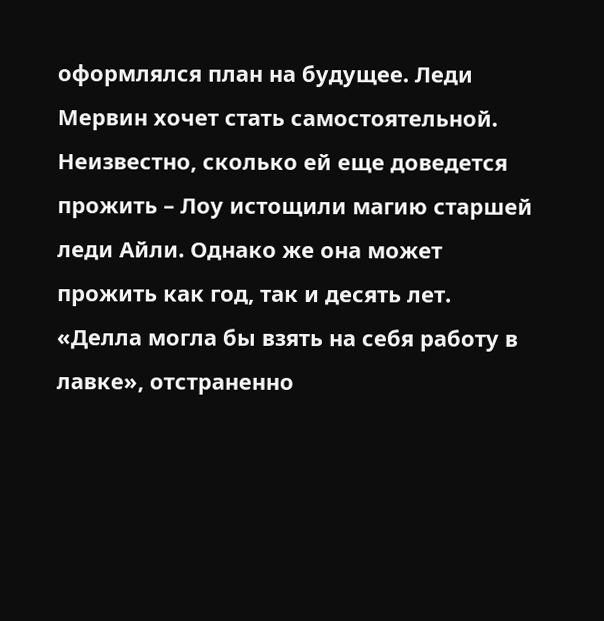оформлялся план на будущее. Леди Мервин хочет стать самостоятельной. Неизвестно, сколько ей еще доведется прожить – Лоу истощили магию старшей леди Айли. Однако же она может прожить как год, так и десять лет.
«Делла могла бы взять на себя работу в лавке», отстраненно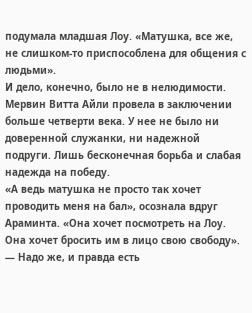подумала младшая Лоу. «Матушка, все же, не слишком-то приспособлена для общения с людьми».
И дело, конечно, было не в нелюдимости. Мервин Витта Айли провела в заключении больше четверти века. У нее не было ни доверенной служанки, ни надежной подруги. Лишь бесконечная борьба и слабая надежда на победу.
«А ведь матушка не просто так хочет проводить меня на бал», осознала вдруг Араминта. «Она хочет посмотреть на Лоу. Она хочет бросить им в лицо свою свободу».
— Надо же, и правда есть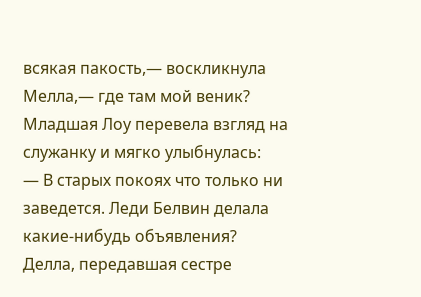всякая пакость,— воскликнула Мелла,— где там мой веник?
Младшая Лоу перевела взгляд на служанку и мягко улыбнулась:
— В старых покоях что только ни заведется. Леди Белвин делала какие-нибудь объявления?
Делла, передавшая сестре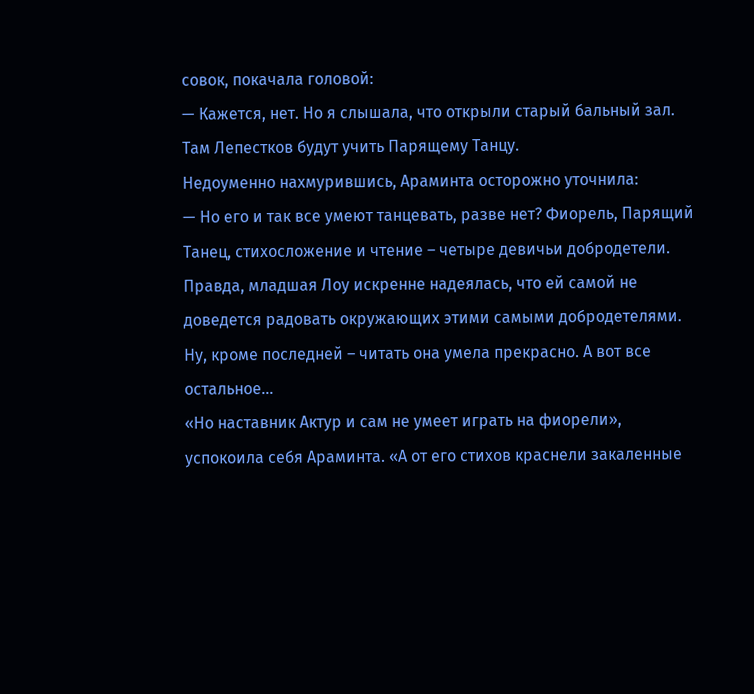совок, покачала головой:
— Кажется, нет. Но я слышала, что открыли старый бальный зал. Там Лепестков будут учить Парящему Танцу.
Недоуменно нахмурившись, Араминта осторожно уточнила:
— Но его и так все умеют танцевать, разве нет? Фиорель, Парящий Танец, стихосложение и чтение – четыре девичьи добродетели.
Правда, младшая Лоу искренне надеялась, что ей самой не доведется радовать окружающих этими самыми добродетелями. Ну, кроме последней – читать она умела прекрасно. А вот все остальное…
«Но наставник Актур и сам не умеет играть на фиорели», успокоила себя Араминта. «А от его стихов краснели закаленные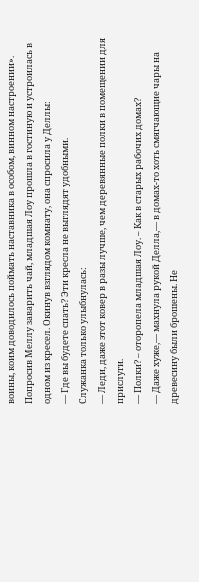воины, коим доводилось поймать наставника в особом, винном настроении».
Попросив Меллу заварить чай, младшая Лоу прошла в гостиную и устроилась в одном из кресел. Окинув взглядом комнату, она спросила у Деллы:
— Где вы будете спать? Эти кресла не выглядят удобными.
Служанка только улыбнулась:
— Леди, даже этот ковер в разы лучше, чем деревянные полки в помещении для прислуги.
— Полки? – оторопела младшая Лоу. – Как в старых рабочих домах?
— Даже хуже,— махнула рукой Делла,— в домах-то хоть смягчающие чары на древесину были брошены. Не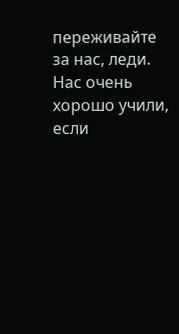переживайте за нас, леди. Нас очень хорошо учили, если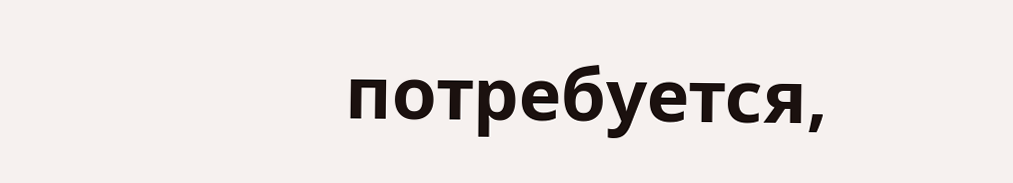потребуется,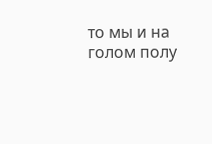то мы и на голом полу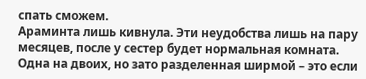спать сможем.
Араминта лишь кивнула. Эти неудобства лишь на пару месяцев, после у сестер будет нормальная комната. Одна на двоих, но зато разделенная ширмой – это если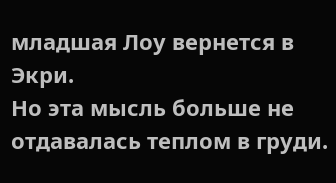младшая Лоу вернется в Экри.
Но эта мысль больше не отдавалась теплом в груди.